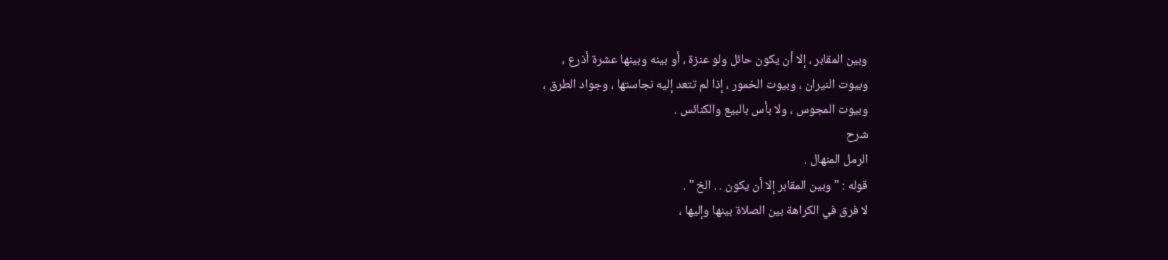وبين المقابر ، إلا أن يكون حائل ولو عنزة ، أو بينه وبينها عشرة أذرع ،
وبيوت النيران ، وبيوت الخمور ، إذا لم تتعد إليه نجاستها ، وجواد الطرق ،
وبيوت المجوس ، ولا بأس بالبيع والكنائس .
شرح
الرمل المنهال .
قوله : " وبين المقابر إلا أن يكون . . الخ " .
لا فرق في الكراهة بين الصلاة بينها وإليها ،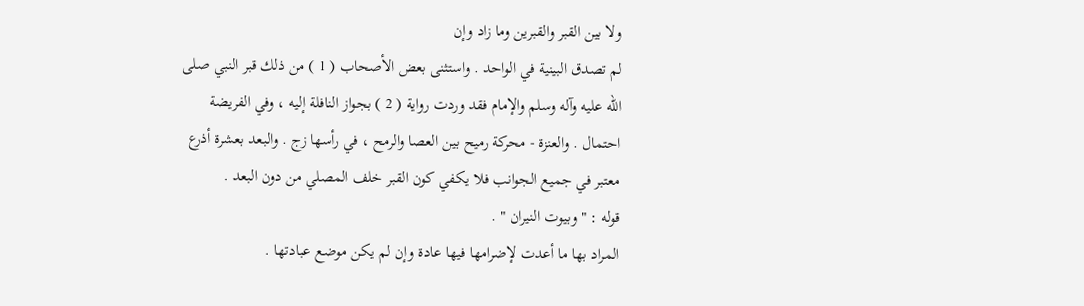ولا بين القبر والقبرين وما زاد وإن
لم تصدق البينية في الواحد . واستثنى بعض الأصحاب ( 1 ) من ذلك قبر النبي صلى
الله عليه وآله وسلم والإمام فقد وردت رواية ( 2 ) بجواز النافلة إليه ، وفي الفريضة
احتمال . والعنزة - محركة رميح بين العصا والرمح ، في رأسها زج . والبعد بعشرة أذرع
معتبر في جميع الجوانب فلا يكفي كون القبر خلف المصلي من دون البعد .
قوله : " وبيوت النيران " .
المراد بها ما أعدت لإضرامها فيها عادة وإن لم يكن موضع عبادتها .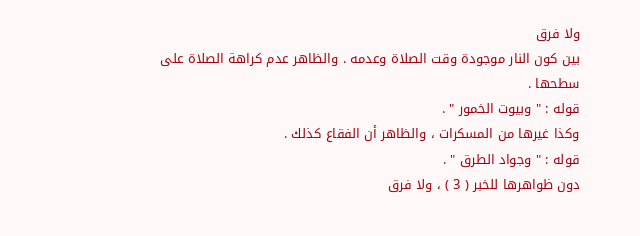ولا فرق
بين كون النار موجودة وقت الصلاة وعدمه . والظاهر عدم كراهة الصلاة على
سطحها .
قوله : " وبيوت الخمور " .
وكذا غيرها من المسكرات ، والظاهر أن الفقاع كذلك .
قوله : " وجواد الطرق " .
دون ظواهرها للخبر ( 3 ) ، ولا فرق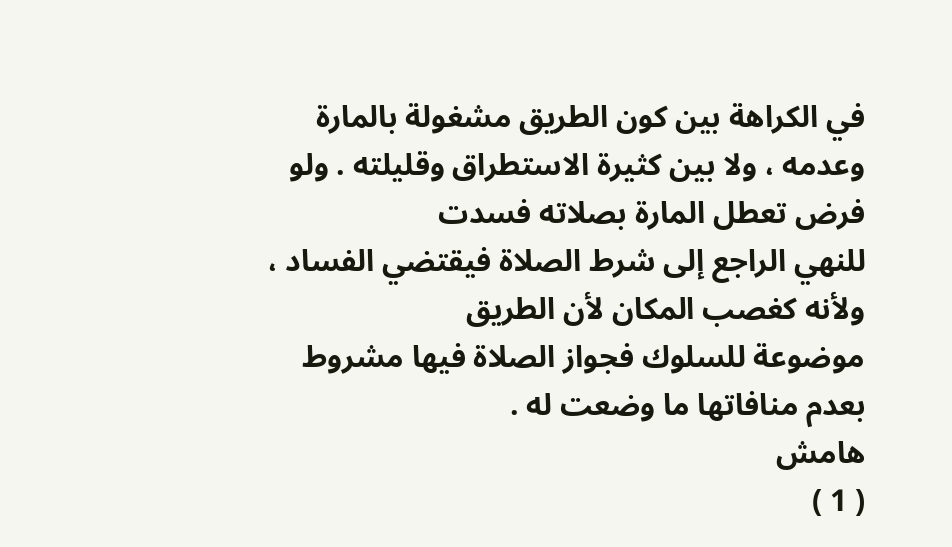في الكراهة بين كون الطريق مشغولة بالمارة
وعدمه ، ولا بين كثيرة الاستطراق وقليلته . ولو فرض تعطل المارة بصلاته فسدت
للنهي الراجع إلى شرط الصلاة فيقتضي الفساد ، ولأنه كغصب المكان لأن الطريق
موضوعة للسلوك فجواز الصلاة فيها مشروط بعدم منافاتها ما وضعت له .
هامش
( 1 )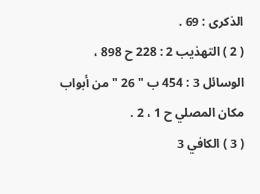الذكرى : 69 .
( 2 ) التهذيب 2 : 228 ح 898 ، الوسائل 3 : 454 ب " 26 " من أبواب مكان المصلي ح 1 ، 2 .
( 3 ) الكافي 3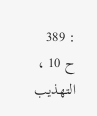: 389 ح 10 ، التهذيب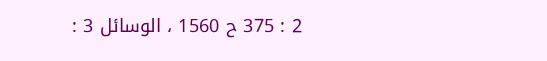2 : 375 ح 1560 ، الوسائل 3 :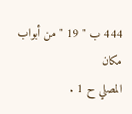444 ب " 19 " من أبواب مكان
المصلي ح 1 .